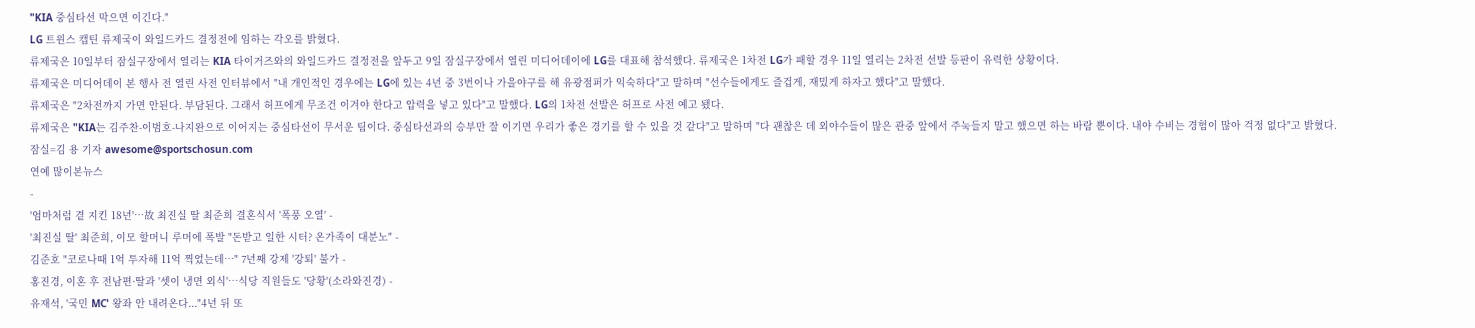"KIA 중심타선 막으면 이긴다."
LG 트윈스 캡틴 류제국이 와일드카드 결정전에 임하는 각오를 밝혔다.
류제국은 10일부터 잠실구장에서 열리는 KIA 타이거즈와의 와일드카드 결정전을 앞두고 9일 잠실구장에서 열린 미디어데이에 LG를 대표해 참석했다. 류제국은 1차전 LG가 패할 경우 11일 열리는 2차전 선발 등판이 유력한 상황이다.
류제국은 미디어데이 본 행사 전 열린 사전 인터뷰에서 "내 개인적인 경우에는 LG에 있는 4년 중 3번이나 가을야구를 해 유광점퍼가 익숙하다"고 말하며 "선수들에게도 즐겁게, 재밌게 하자고 했다"고 말했다.
류제국은 "2차전까지 가면 안된다. 부담된다. 그래서 허프에게 무조건 이겨야 한다고 압력을 넣고 있다"고 말했다. LG의 1차전 선발은 허프로 사전 예고 됐다.
류제국은 "KIA는 김주찬-이범호-나지완으로 이어지는 중심타선이 무서운 팀이다. 중심타선과의 승부만 잘 이기면 우리가 좋은 경기를 할 수 있을 것 같다"고 말하며 "다 괜찮은 데 외야수들이 많은 관중 앞에서 주눅들지 말고 했으면 하는 바람 뿐이다. 내야 수비는 경험이 많아 걱정 없다"고 밝혔다.
잠실=김 용 기자 awesome@sportschosun.com
연예 많이본뉴스
-
'엄마처럼 곁 지킨 18년'…故 최진실 딸 최준희 결혼식서 '폭풍 오열' -
'최진실 딸' 최준희, 이모 할머니 루머에 폭발 "돈받고 일한 시터? 온가족이 대분노" -
김준호 "코로나때 1억 투자해 11억 찍었는데…" 7년째 강제 '강퇴' 불가 -
홍진경, 이혼 후 전남편·딸과 '셋이 냉면 외식'…식당 직원들도 '당황'(소라와진경) -
유재석, '국민 MC' 왕좌 안 내려온다..."4년 뒤 또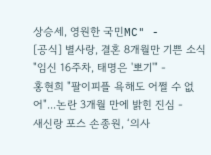상승세, 영원한 국민MC" -
[공식] 별사랑, 결혼 8개월만 기쁜 소식 "임신 16주차, 태명은 '뽀기'" -
홍현희 "팔이피플 욕해도 어쩔 수 없어"...논란 3개월 만에 밝힌 진심 -
새신랑 포스 손종원, ‘의사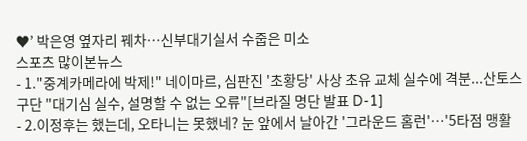♥’ 박은영 옆자리 꿰차…신부대기실서 수줍은 미소
스포츠 많이본뉴스
- 1."중계카메라에 박제!" 네이마르, 심판진 '초황당' 사상 초유 교체 실수에 격분...산토스 구단 "대기심 실수, 설명할 수 없는 오류"[브라질 명단 발표 D-1]
- 2.이정후는 했는데, 오타니는 못했네? 눈 앞에서 날아간 '그라운드 홈런'…'5타점 맹활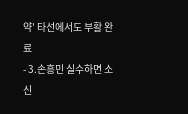약' 타선에서도 부활 완료
- 3.손흥민 실수하면 소신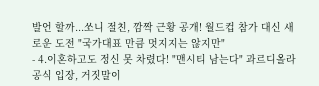발언 할까...쏘니 절친, 깜짝 근황 공개! 월드컵 참가 대신 새로운 도전 "국가대표 만큼 멋지지는 않지만"
- 4.이혼하고도 정신 못 차렸다! "맨시티 남는다" 과르디올라 공식 입장, 거짓말이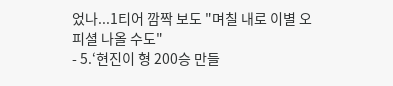었나...1티어 깜짝 보도 "며칠 내로 이별 오피셜 나올 수도"
- 5.‘현진이 형 200승 만들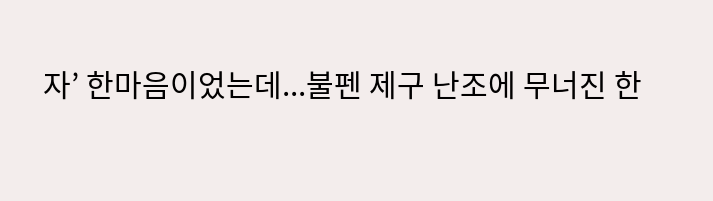자’ 한마음이었는데...불펜 제구 난조에 무너진 한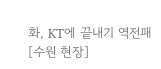화, KT에 끝내기 역전패 [수원 현장]